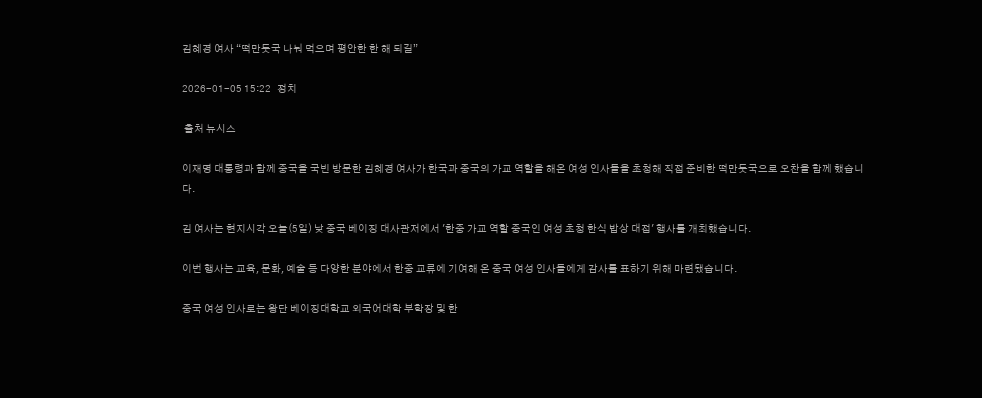김혜경 여사 “떡만둣국 나눠 먹으며 평안한 한 해 되길”

2026-01-05 15:22   정치

 출처 뉴시스

이재명 대통령과 함께 중국을 국빈 방문한 김혜경 여사가 한국과 중국의 가교 역할을 해온 여성 인사들을 초청해 직접 준비한 떡만둣국으로 오찬을 함께 했습니다.

김 여사는 현지시각 오늘(5일) 낮 중국 베이징 대사관저에서 '한중 가교 역할 중국인 여성 초청 한식 밥상 대접' 행사를 개최했습니다.

이번 행사는 교육, 문화, 예술 등 다양한 분야에서 한중 교류에 기여해 온 중국 여성 인사들에게 감사를 표하기 위해 마련됐습니다.

중국 여성 인사로는 왕단 베이징대학교 외국어대학 부학장 및 한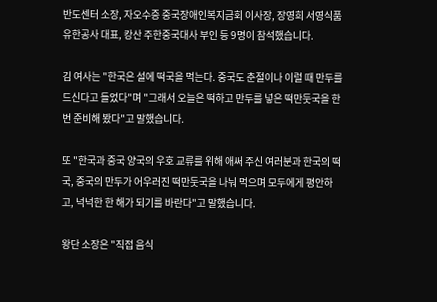반도센터 소장, 자오수증 중국장애인복지금회 이사장, 장영희 서영식품 유한공사 대표, 캉산 주한중국대사 부인 등 9명이 참석했습니다.

김 여사는 "한국은 설에 떡국을 먹는다. 중국도 춘절이나 이럴 때 만두를 드신다고 들었다"며 "그래서 오늘은 떡하고 만두를 넣은 떡만둣국을 한 번 준비해 봤다"고 말했습니다.

또 "한국과 중국 양국의 우호 교류를 위해 애써 주신 여러분과 한국의 떡국, 중국의 만두가 어우러진 떡만둣국을 나눠 먹으며 모두에게 평안하고, 넉넉한 한 해가 되기를 바란다"고 말했습니다.

왕단 소장은 "직접 음식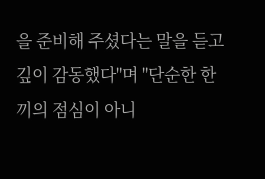을 준비해 주셨다는 말을 듣고 깊이 감동했다"며 "단순한 한 끼의 점심이 아니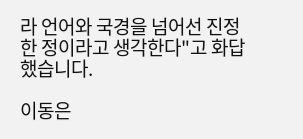라 언어와 국경을 넘어선 진정한 정이라고 생각한다"고 화답했습니다.

이동은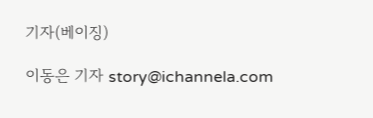기자(베이징)

이동은 기자 story@ichannela.com